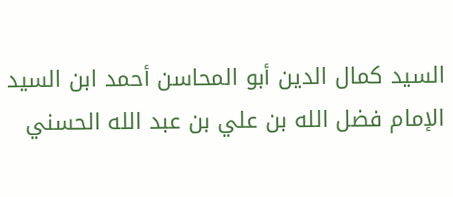السيد كمال الدين أبو المحاسن أحمد ابن السيد الإمام فضل الله بن علي بن عبد الله الحسني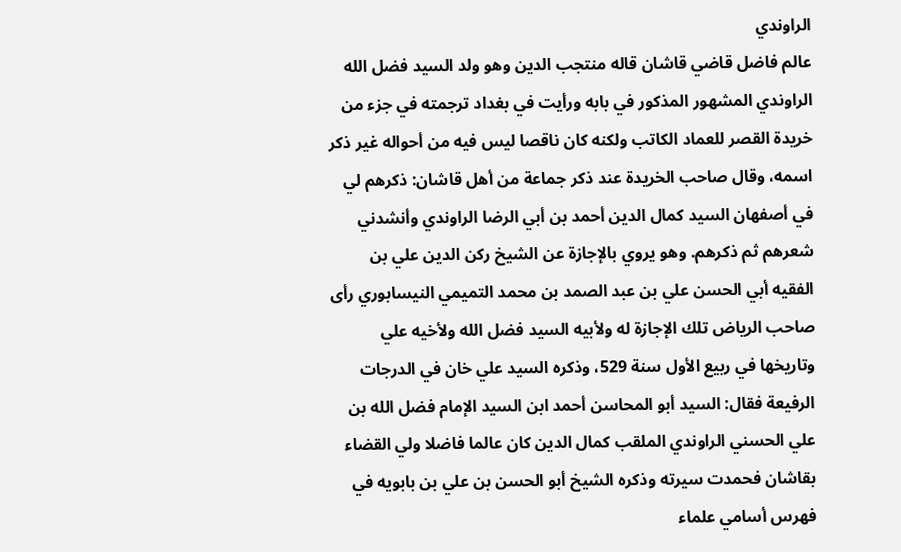الراوندي
عالم فاضل قاضي قاشان قاله منتجب الدين وهو ولد السيد فضل الله الراوندي المشهور المذكور في بابه ورأيت في بغداد ترجمته في جزء من خريدة القصر للعماد الكاتب ولكنه كان ناقصا ليس فيه من أحواله غير ذكر اسمه، وقال صاحب الخريدة عند ذكر جماعة من أهل قاشان: ذكرهم لي في أصفهان السيد كمال الدين أحمد بن أبي الرضا الراوندي وأنشدني شعرهم ثم ذكرهم. وهو يروي بالإجازة عن الشيخ ركن الدين علي بن الفقيه أبي الحسن علي بن عبد الصمد بن محمد التميمي النيسابوري رأى صاحب الرياض تلك الإجازة له ولأبيه السيد فضل الله ولأخيه علي وتاريخها في ربيع الأول سنة 529، وذكره السيد علي خان في الدرجات الرفيعة فقال: السيد أبو المحاسن أحمد ابن السيد الإمام فضل الله بن علي الحسني الراوندي الملقب كمال الدين كان عالما فاضلا ولي القضاء بقاشان فحمدت سيرته وذكره الشيخ أبو الحسن بن علي بن بابويه في فهرس أسامي علماء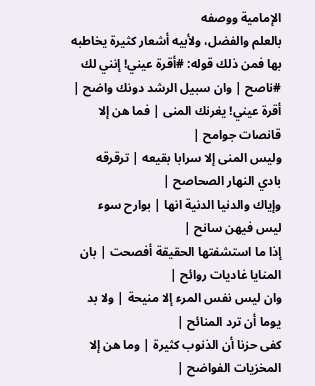الإمامية ووصفه
بالعلم والفضل، ولأبيه أشعار كثيرة يخاطبه بها فمن ذلك قوله: #أقرة عيني! إنني لك #ناصح | وان سبيل الرشد دونك واضح |
أقرة عيني! يغرنك المنى | فما هن إلا قانصات جوامح |
وليس المنى إلا سرابا بقيعه | ترقرقه بادي النهار الصحاصح |
وإياك والدنيا الدنية انها | بوارح سوء ليس فيهن سانح |
إذا ما استشفتها الحقيقة أفصحت | بان المنايا غاديات روائح |
وان ليس نفس المرء إلا منيحة | ولا بد يوما أن ترد المنائح |
كفى حزنا أن الذنوب كثيرة | وما هن إلا المخزيات الفواضح |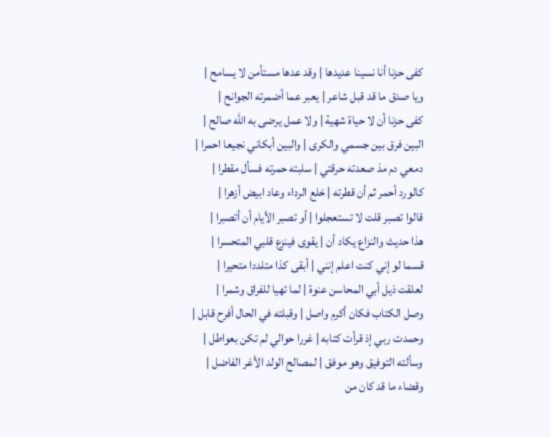كفى حزنا أنا نسينا عديدها | وقد عدها مستأمن لا يسامح |
ويا صدق ما قد قبل شاعر | يعبر عما أضمرته الجوانح |
كفى حزنا أن لا حياة شهية | ولا عمل يرضى به الله صالح |
البين فرق بين جسمي والكرى | والبين أبكاني نجيعا احمرا |
دمعي دم مذ صعدته حرقتي | سلبته حمرته فسأل مقطرا |
كالورد أحمر ثم أن قطرته | خلع الرداء وعاد ابيض أزهرا |
قالوا تصبر قلت لا تستعجلوا | أو تصبر الأيام أن أتصبرا |
هذا حديث والنزاع يكاد أن | يقوى فينزع قلبي المتحسرا |
قسما لو إني كنت اعلم إنني | أبقى كذا متلددا متحيرا |
لعلقت ذيل أبي المحاسن عنوة | لما تهيا للفراق وشمرا |
وصل الكتاب فكان أكرم واصل | وقبلته في الحال أفرح قابل |
وحمدت ربي إذ قرأت كتابه | غررا حوالي لم تكن بعواطل |
وسألته التوفيق وهو موفق | لمصالح الولد الأغر الفاضل |
وقضاء ما قد كان من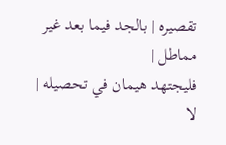تقصيره | بالجد فيما بعد غير مماطل |
فليجتهد هيمان في تحصيله | لا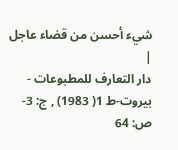شيء أحسن من قضاء عاجل |
دار التعارف للمطبوعات - بيروت-ط 1( 1983) , ج: 3- ص: 64